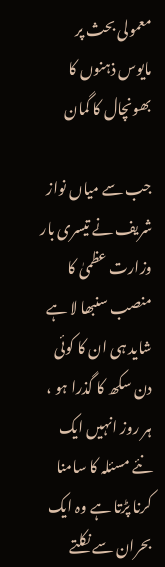معمولی بحث پر مایوس ذہنوں کا بھونچال کا گمان

جب سے میاں نواز شریف نے تیسری بار وزارت عظمیٰ کا منصب سنبھا لا ہے شاید ہی ان کا کوئی دن سکھ کا گذرا ہو ، ہر روز انہیں ایک نئے مسئلہ کا سامنا کرنا پڑتا ہے وہ ایک بحران سے نکلتے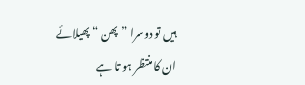ہیں تو دوسرا ”پھن “پھیلائے ان کا منتظر ہو تا ہے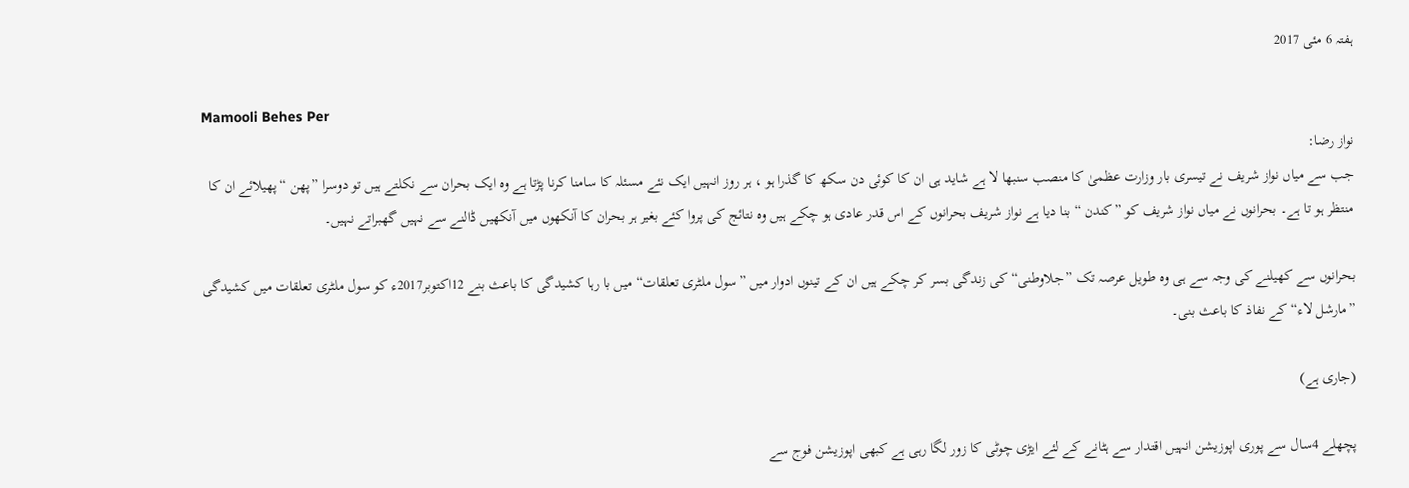ہفتہ 6 مئی 2017

Mamooli Behes Per
نواز رضا:
جب سے میاں نواز شریف نے تیسری بار وزارت عظمیٰ کا منصب سنبھا لا ہے شاید ہی ان کا کوئی دن سکھ کا گذرا ہو ، ہر روز انہیں ایک نئے مسئلہ کا سامنا کرنا پڑتا ہے وہ ایک بحران سے نکلتے ہیں تو دوسرا ”پھن “پھیلائے ان کا منتظر ہو تا ہے۔ بحرانوں نے میاں نواز شریف کو ”کندن “ بنا دیا ہے نواز شریف بحرانوں کے اس قدر عادی ہو چکے ہیں وہ نتائج کی پروا کئے بغیر ہر بحران کا آنکھوں میں آنکھیں ڈالنے سے نہیں گھبراتے نہیں۔

بحرانوں سے کھیلنے کی وجہ سے ہی وہ طویل عرصہ تک ”جلاوطنی“ کی زندگی بسر کر چکے ہیں ان کے تینوں ادوار میں ”سول ملٹری تعلقات“ میں با رہا کشیدگی کا باعث بنے 12اکتوبر2017ء کو سول ملٹری تعلقات میں کشیدگی ”مارشل لاء“ کے نفاذ کا باعث بنی۔

(جاری ہے)

پچھلے 4سال سے پوری اپوزیشن انہیں اقتدار سے ہٹانے کے لئے ایڑی چوٹی کا زور لگا رہی ہے کبھی اپوزیشن فوج سے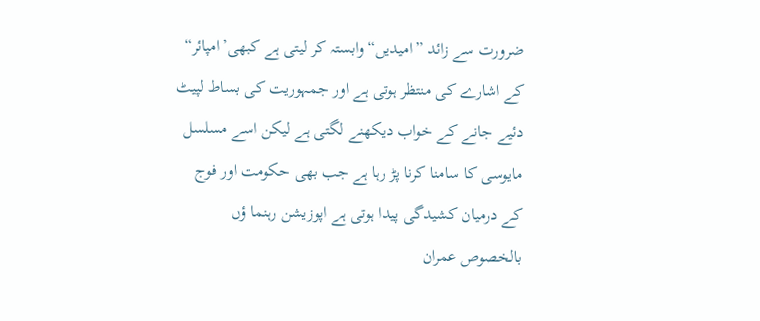ضرورت سے زائد ”امیدیں“ وابستہ کر لیتی ہے کبھی’امپائر“ کے اشارے کی منتظر ہوتی ہے اور جمہوریت کی بساط لپیٹ دئیے جانے کے خواب دیکھنے لگتی ہے لیکن اسے مسلسل مایوسی کا سامنا کرنا پڑ رہا ہے جب بھی حکومت اور فوج کے درمیان کشیدگی پیدا ہوتی ہے اپوزیشن رہنما ؤں بالخصوص عمران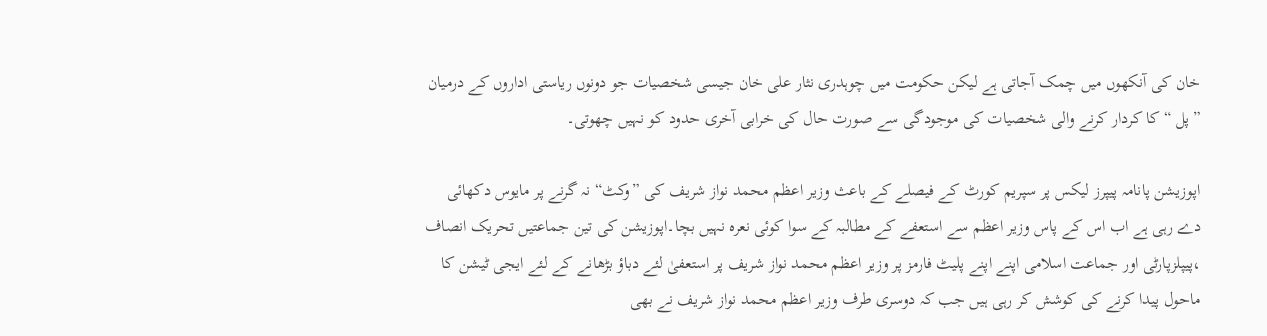خان کی آنکھوں میں چمک آجاتی ہے لیکن حکومت میں چوہدری نثار علی خان جیسی شخصیات جو دونوں ریاستی اداروں کے درمیان ”پل “ کا کردار کرنے والی شخصیات کی موجودگی سے صورت حال کی خرابی آخری حدود کو نہیں چھوتی۔

اپوزیشن پانامہ پیپرز لیکس پر سپریم کورٹ کے فیصلے کے باعث وزیر اعظم محمد نواز شریف کی ”وکٹ“ نہ گرنے پر مایوس دکھائی دے رہی ہے اب اس کے پاس وزیر اعظم سے استعفے کے مطالبہ کے سوا کوئی نعرہ نہیں بچا۔اپوزیشن کی تین جماعتیں تحریک انصاف ،پیپلزپارٹی اور جماعت اسلامی اپنے اپنے پلیٹ فارمز پر وزیر اعظم محمد نواز شریف پر استعفیٰ لئے دباؤ بڑھانے کے لئے ایجی ٹیشن کا ماحول پیدا کرنے کی کوشش کر رہی ہیں جب کہ دوسری طرف وزیر اعظم محمد نواز شریف نے بھی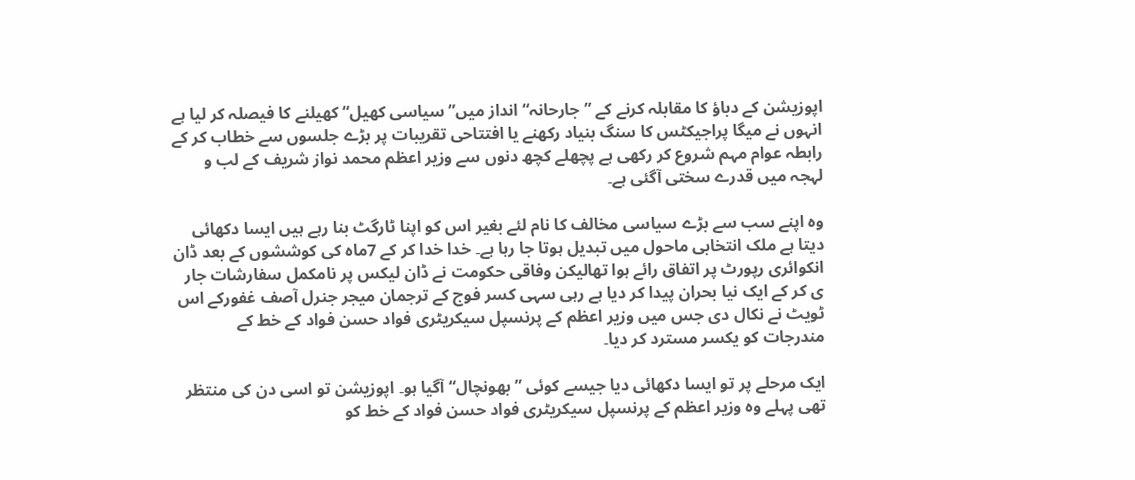اپوزیشن کے دباؤ کا مقابلہ کرنے کے ”جارحانہ“ انداز میں” سیاسی کھیل“ کھیلنے کا فیصلہ کر لیا ہے انہوں نے میگا پراجیکٹس کا سنگ بنیاد رکھنے یا افتتاحی تقریبات پر بڑے جلسوں سے خطاب کر کے رابطہ عوام مہم شروع کر رکھی ہے پچھلے کچھ دنوں سے وزیر اعظم محمد نواز شریف کے لب و لہجہ میں قدرے سختی آگئی ہے۔

وہ اپنے سب سے بڑے سیاسی مخالف کا نام لئے بغیر اس کو اپنا ٹارگٹ بنا رہے ہیں ایسا دکھائی دیتا ہے ملک انتخابی ماحول میں تبدیل ہوتا جا رہا ہے۔ خدا خدا کر کے 7ماہ کی کوششوں کے بعد ڈان انکوائری رپورٹ پر اتفاق رائے ہوا تھالیکن وفاقی حکومت نے ڈان لیکس پر نامکمل سفارشات جار ی کر کے ایک نیا بحران پیدا کر دیا ہے رہی سہی کسر فوج کے ترجمان میجر جنرل آصف غفورکے اس ٹویٹ نے نکال دی جس میں وزیر اعظم کے پرنسپل سیکریٹری فواد حسن فواد کے خط کے مندرجات کو یکسر مسترد کر دیا۔

ایک مرحلے پر تو ایسا دکھائی دیا جیسے کوئی ”بھونچال“ آگیا ہو۔ اپوزیشن تو اسی دن کی منتظر تھی پہلے وہ وزیر اعظم کے پرنسپل سیکریٹری فواد حسن فواد کے خط کو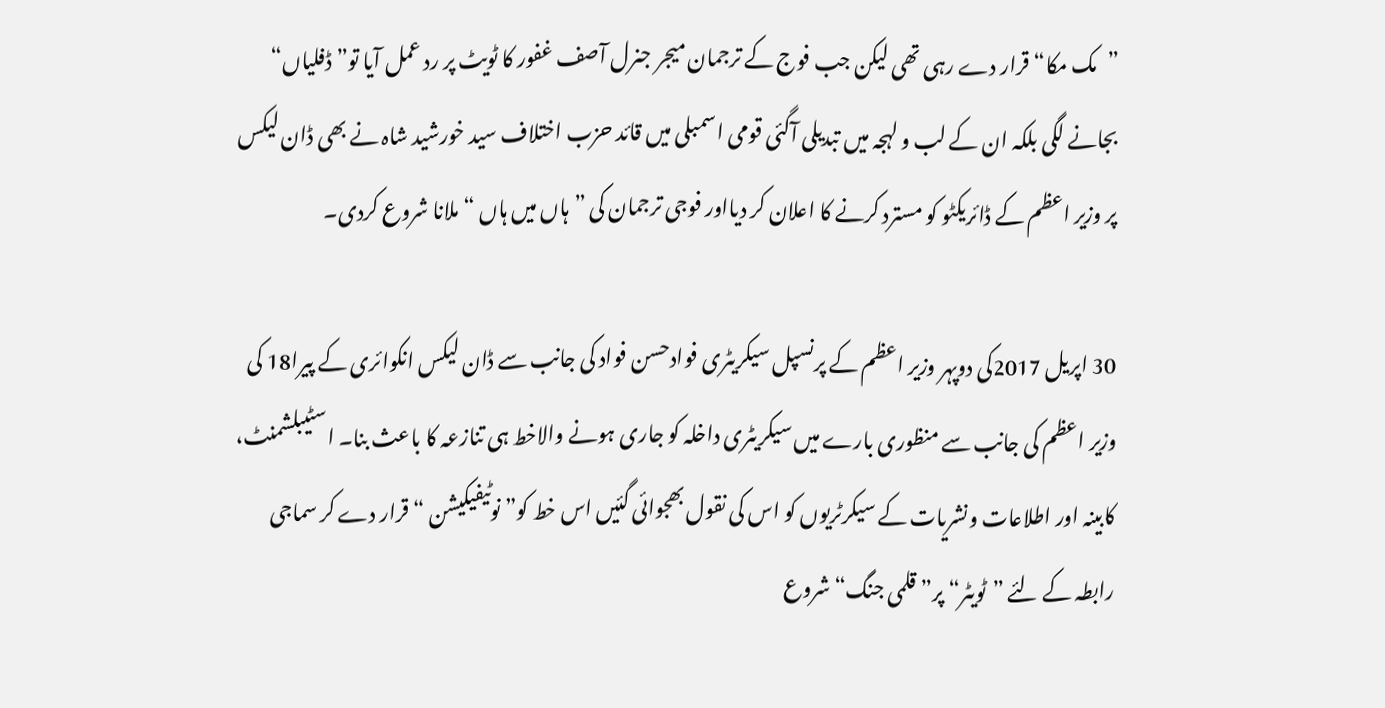”مک مکا“ قرار دے رہی تھی لیکن جب فوج کے ترجمان میجر جنرل آصف غفور کا ٹویٹ پر رد عمل آیا تو” ڈفلیاں“ بجانے لگی بلکہ ان کے لب و لہجہ میں تبدیلی آگئی قومی اسمبلی میں قائد حزب اختلاف سید خورشید شاہ نے بھی ڈان لیکس پر وزیر اعظم کے ڈائریکٹو کو مسترد کرنے کا اعلان کر دیااور فوجی ترجمان کی ”ہاں میں ہاں “ ملانا شروع کردی۔

30 اپریل 2017کی دوپہر وزیر اعظم کے پرنسپل سیکریٹری فوادحسن فواد کی جانب سے ڈان لیکس انکوائری کے پیرا18 کی وزیر اعظم کی جانب سے منظوری بارے میں سیکریٹری داخلہ کو جاری ہونے والاخط ہی تنازعہ کا باعث بنا۔ اسٹیبلشمنٹ، کابینہ اور اطلاعات ونشریات کے سیکرٹریوں کو اس کی نقول بھجوائی گئیں اس خط کو” نوٹیفیکیشن “ قرار دے کر سماجی رابطہ کے لئے ”ٹویٹر“ پر” قلمی جنگ“ شروع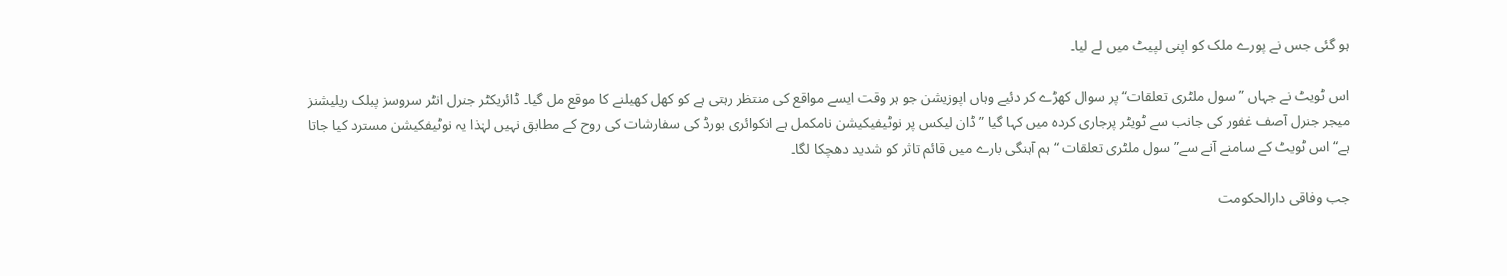ہو گئی جس نے پورے ملک کو اپنی لپیٹ میں لے لیا۔

اس ٹویٹ نے جہاں ”سول ملٹری تعلقات“ پر سوال کھڑے کر دئیے وہاں اپوزیشن جو ہر وقت ایسے مواقع کی منتظر رہتی ہے کو کھل کھیلنے کا موقع مل گیا۔ ڈائریکٹر جنرل انٹر سروسز پبلک ریلیشنز میجر جنرل آصف غفور کی جانب سے ٹویٹر پرجاری کردہ میں کہا گیا ”ڈان لیکس پر نوٹیفیکیشن نامکمل ہے انکوائری بورڈ کی سفارشات کی روح کے مطابق نہیں لہٰذا یہ نوٹیفکیشن مسترد کیا جاتا ہے“ اس ٹویٹ کے سامنے آنے سے” سول ملٹری تعلقات “ ہم آہنگی بارے میں قائم تاثر کو شدید دھچکا لگا۔

جب وفاقی دارالحکومت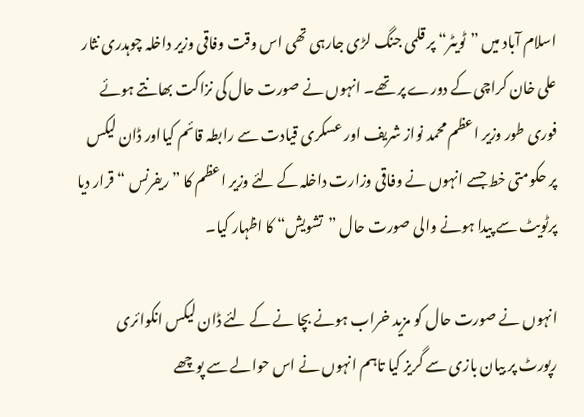اسلام آباد میں ”ٹویٹر“ پر قلمی جنگ لڑی جارہی تھی اس وقت وفاقی وزیر داخلہ چوہدری نثار علی خان کراچی کے دورے پر تھے۔ انہوں نے صورت حال کی نزاکت بھانتے ہوئے فوری طور وزیر اعظم محمد نواز شریف اور عسکری قیادت سے رابطہ قائم کیااور ڈان لیکس پر حکومتی خط جسے انہوں نے وفاقی وزارت داخلہ کے لئے وزیر اعظم کا ”ریفرنس “قرار دیا پرٹویٹ سے پیدا ہونے والی صورت حال ”تشویش“ کا اظہار کیا۔

انہوں نے صورت حال کو مزید خراب ہونے بچا نے کے لئے ڈان لیکس انکوائری رپورٹ پر بیان بازی سے گریز کیا تاہم انہوں نے اس حوالے سے پوچھے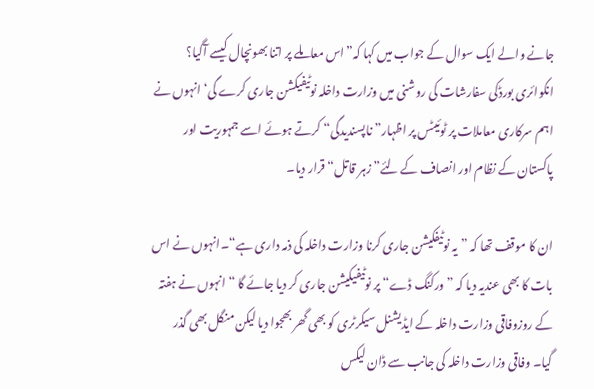جانے والے ایک سوال کے جواب میں کہا کہ”اس معاملے پر اتنا بھونچال کیسے آگیا؟ انکوائری بورڈکی سفارشات کی روشنی میں وزارت داخلہ نوٹیفیکشن جاری کرے گی‘ انہوں نے اہم سرکاری معاملات پر ٹوئیٹس پر اظہار” ناپسندیدگی“ کرتے ہوئے اسے جمہوریت اور پاکستان کے نظام اور انصاف کے لئے” زہر قاتل“ قرار دیا۔

ان کا موقف تھا کہ ”یہ نوٹیفکیشن جاری کرنا وزارت داخلہ کی ذمہ داری ہے“۔انہوں نے اس بات کا بھی عندیہ دیا کہ ”ورکنگ ڈے“ پر نوٹیفیکیشن جاری کر دیا جائے گا “ انہوں نے ہفتہ کے روزوفاقی وزارت داخلہ کے ایڈیشنل سیکرٹری کو بھی گھر بھجوا دیا لیکن منگل بھی گذر گیا۔ وفاقی وزارت داخلہ کی جانب سے ڈان لیکس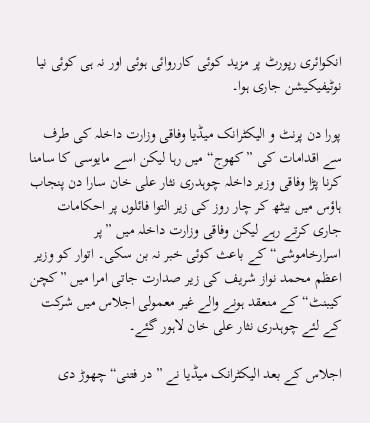انکوائری رپورٹ پر مزید کوئی کارروائی ہوئی اور نہ ہی کوئی نیا نوٹیفیکیشن جاری ہوا۔

پورا دن پرنٹ و الیکٹرانک میڈیا وفاقی وزارت داخلہ کی طرف سے اقدامات کی ”کھوج“ میں رہا لیکن اسے مایوسی کا سامنا کرنا پڑا وفاقی وزیر داخلہ چوہدری نثار علی خان سارا دن پنجاب ہاؤس میں بیٹھ کر چار روز کی زیر التوا فائلوں پر احکامات جاری کرتے رہے لیکن وفاقی وزارت داخلہ میں ”پر اسرارخاموشی“کے باعث کوئی خبر نہ بن سکی۔ اتوار کو وزیر اعظم محمد نواز شریف کی زیر صدارت جاتی امرا میں ”کچن کیبنٹ“ کے منعقد ہونے والے غیر معمولی اجلاس میں شرکت کے لئے چوہدری نثار علی خان لاہور گئے۔

اجلاس کے بعد الیکٹرانک میڈیا نے ”در فتنی“چھوڑ دی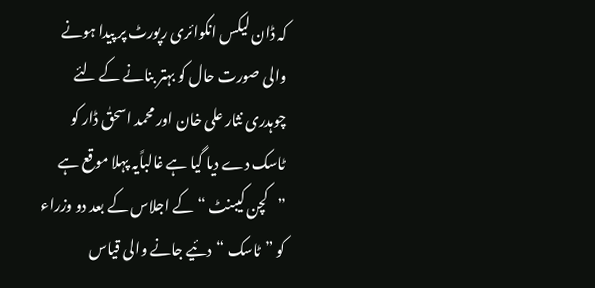کہ ڈان لیکس انکوائری رپورٹ پر پیدا ہونے والی صورت حال کو بہتر بنانے کے لئے چوہدری نثار علی خان اور محمد اسحقٰ ڈار کو ٹاسک دے دیا گیا ہے غالباًیہ پہلا موقع ہے ”کچن کیبنٹ “کے اجلاس کے بعد دو وزراء کو ”ٹاسک “دئیے جانے والی قیاس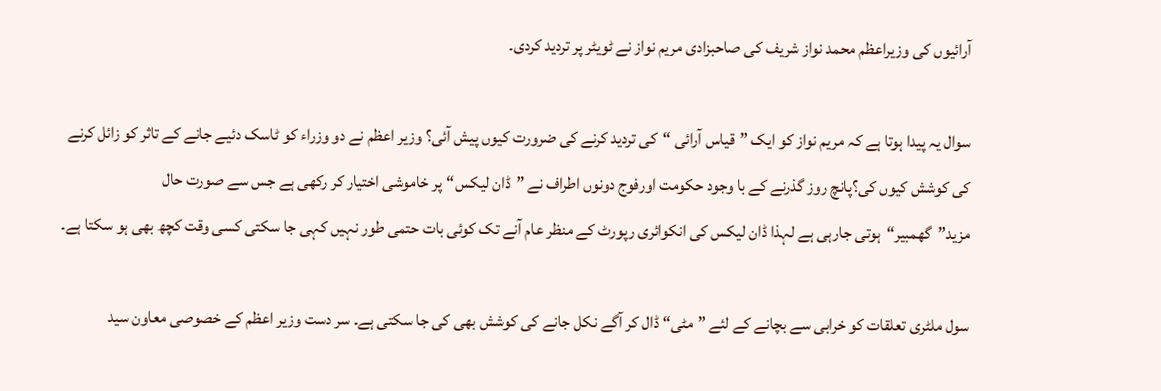آرائیوں کی وزیراعظم محمد نواز شریف کی صاحبزادی مریم نواز نے ٹویٹر پر تردید کردی۔

سوال یہ پیدا ہوتا ہے کہ مریم نواز کو ایک ”قیاس آرائی “کی تردید کرنے کی ضرورت کیوں پیش آئی؟ وزیر اعظم نے دو وزراء کو ٹاسک دئیے جانے کے تاثر کو زائل کرنے کی کوشش کیوں کی؟پانچ روز گذرنے کے با وجود حکومت اورفوج دونوں اطراف نے ”ڈان لیکس“پر خاموشی اختیار کر رکھی ہے جس سے صورت حال مزید”گھمبیر“ہوتی جارہی ہے لہذا ڈان لیکس کی انکوائری رپورٹ کے منظر عام آنے تک کوئی بات حتمی طور نہیں کہی جا سکتی کسی وقت کچھ بھی ہو سکتا ہے۔

سول ملٹری تعلقات کو خرابی سے بچانے کے لئے ”مٹی“ ڈال کر آگے نکل جانے کی کوشش بھی کی جا سکتی ہے۔ سر دست وزیر اعظم کے خصوصی معاون سید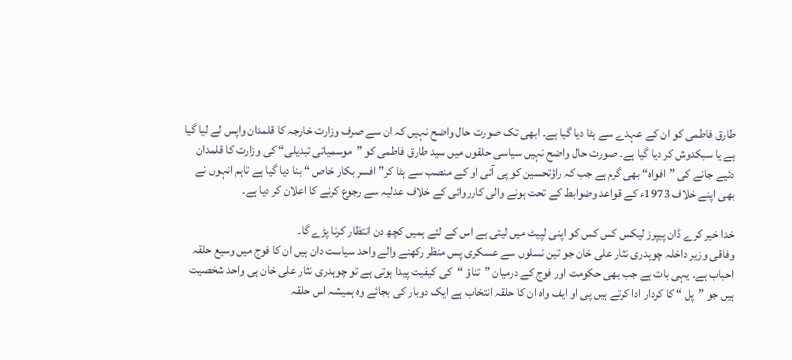طارق فاطمی کو ان کے عہدے سے ہٹا دیا گیا ہے۔ ابھی تک صورت حال واضح نہیں کہ ان سے صرف وزارت خارجہ کا قلمدان واپس لے لیا گیا ہے یا سبکدوش کر دیا گیا ہے۔ صورت حال واضح نہیں سیاسی حلقوں میں سید طارق فاطمی کو ”موسمیاتی تبدیلی“ کی وزارت کا قلمدان دئیے جانے کی ”افواہ“ بھی گرم ہے جب کہ راؤتحسین کو پی آئی او کے منصب سے ہٹا کر”افسر بکار خاص “ بنا دیا گیا ہے تاہم انہوں نے بھی اپنے خلاف 1973ء کے قواعد وضوابط کے تحت ہونے والی کارروائی کے خلاف عدلیہ سے رجوع کرنے کا اعلان کر دیا ہے۔

خدا خیر کرے ڈان پیپرز لیکس کس کس کو اپنی لپیٹ میں لیتی ہے اس کے لئے ہمیں کچھ دن انتظار کرنا پڑے گا۔
وفاقی وزیر داخلہ چوہدری نثار علی خان جو تین نسلوں سے عسکری پس منظر رکھنے والے واحد سیاست دان ہیں ان کا فوج میں وسیع حلقہ احباب ہے۔ یہی بات ہے جب بھی حکومت اور فوج کے درمیان ”تناؤ “کی کیفیت پیدا ہوتی ہے تو چوہدری نثار علی خان ہی واحد شخصیت ہیں جو ”پل “ کا کردار ادا کرتے ہیں پی او ایف واہ ان کا حلقہ انتخاب ہے ایک دوبار کی بجائے وہ ہمیشہ اس حلقہ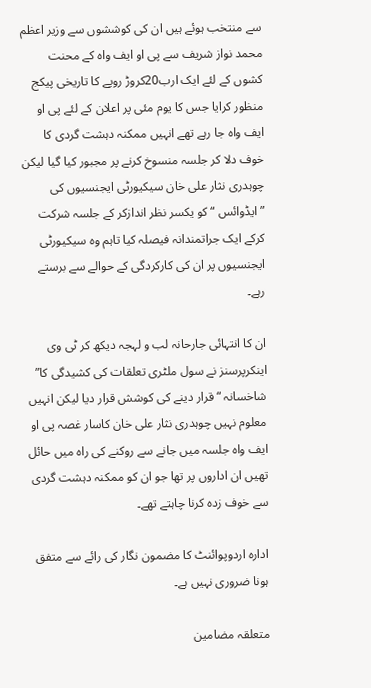سے منتخب ہوئے ہیں ان کی کوششوں سے وزیر اعظم محمد نواز شریف سے پی او ایف واہ کے محنت کشوں کے لئے ایک ارب20کروڑ روپے کا تاریخی پیکج منظور کرایا جس کا یوم مئی پر اعلان کے لئے پی او ایف واہ جا رہے تھے انہیں ممکنہ دہشت گردی کا خوف دلا کر جلسہ منسوخ کرنے پر مجبور کیا گیا لیکن چوہدری نثار علی خان سیکیورٹی ایجنسیوں کی ”ایڈوائس “ کو یکسر نظر اندازکر کے جلسہ شرکت کرکے ایک جراتمندانہ فیصلہ کیا تاہم وہ سیکیورٹی ایجنسیوں پر ان کی کارکردگی کے حوالے سے برستے رہے۔

ان کا انتہائی جارحانہ لب و لہجہ دیکھ کر ٹی وی اینکرپرسنز نے سول ملٹری تعلقات کی کشیدگی کا” شاخسانہ “ قرار دینے کی کوشش قرار دیا لیکن انہیں معلوم نہیں چوہدری نثار علی خان کاسار غصہ پی او ایف واہ جلسہ میں جانے سے روکنے کی راہ میں حائل تھیں ان اداروں پر تھا جو ان کو ممکنہ دہشت گردی سے خوف زدہ کرنا چاہتے تھے۔

ادارہ اردوپوائنٹ کا مضمون نگار کی رائے سے متفق ہونا ضروری نہیں ہے۔

متعلقہ مضامین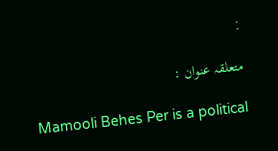:

متعلقہ عنوان :

Mamooli Behes Per is a political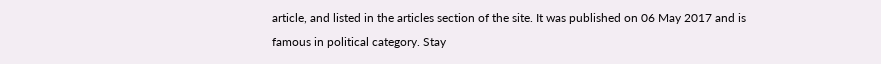article, and listed in the articles section of the site. It was published on 06 May 2017 and is famous in political category. Stay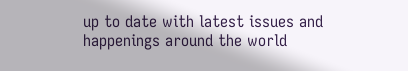up to date with latest issues and happenings around the world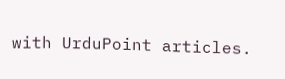with UrduPoint articles.